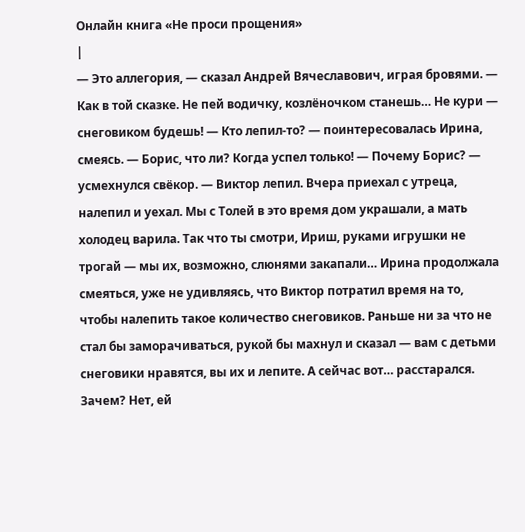Онлайн книга «Не проси прощения»
|
— Это аллегория, — сказал Андрей Вячеславович, играя бровями. — Как в той сказке. Не пей водичку, козлёночком станешь… Не кури — снеговиком будешь! — Кто лепил-то? — поинтересовалась Ирина, смеясь. — Борис, что ли? Когда успел только! — Почему Борис? — усмехнулся свёкор. — Виктор лепил. Вчера приехал с утреца, налепил и уехал. Мы с Толей в это время дом украшали, а мать холодец варила. Так что ты смотри, Ириш, руками игрушки не трогай — мы их, возможно, слюнями закапали… Ирина продолжала смеяться, уже не удивляясь, что Виктор потратил время на то, чтобы налепить такое количество снеговиков. Раньше ни за что не стал бы заморачиваться, рукой бы махнул и сказал — вам с детьми снеговики нравятся, вы их и лепите. А сейчас вот… расстарался. Зачем? Нет, ей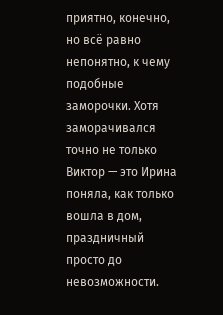приятно, конечно, но всё равно непонятно, к чему подобные заморочки. Хотя заморачивался точно не только Виктор — это Ирина поняла, как только вошла в дом, праздничный просто до невозможности.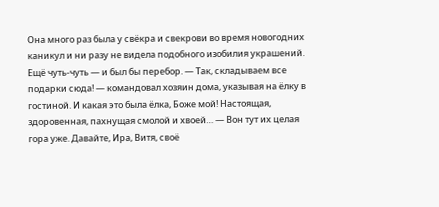Она много раз была у свёкра и свекрови во время новогодних каникул и ни разу не видела подобного изобилия украшений. Ещё чуть-чуть — и был бы перебор. — Так, складываем все подарки сюда! — командовал хозяин дома, указывая на ёлку в гостиной. И какая это была ёлка, Боже мой! Настоящая, здоровенная, пахнущая смолой и хвоей… — Вон тут их целая гора уже. Давайте, Ира, Витя, своё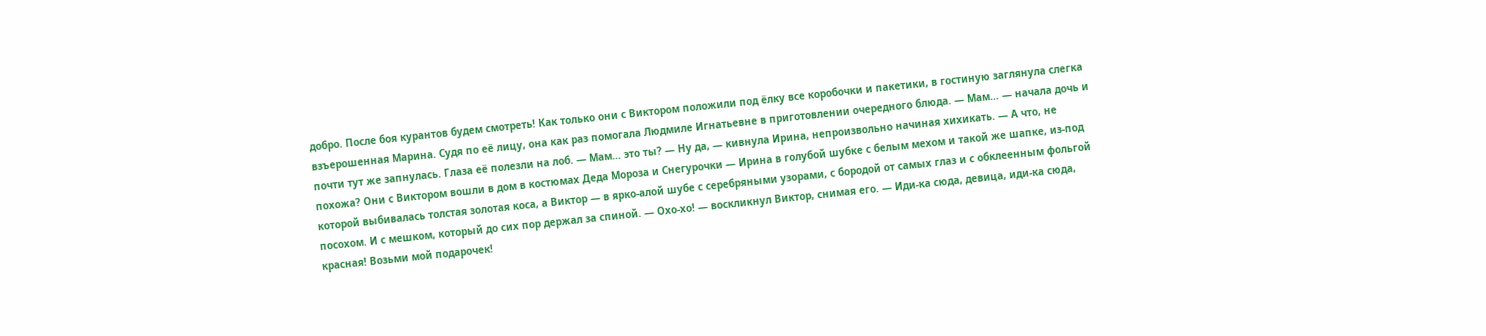добро. После боя курантов будем смотреть! Как только они с Виктором положили под ёлку все коробочки и пакетики, в гостиную заглянула слегка взъерошенная Марина. Судя по её лицу, она как раз помогала Людмиле Игнатьевне в приготовлении очередного блюда. — Мам… — начала дочь и почти тут же запнулась. Глаза её полезли на лоб. — Мам… это ты? — Ну да, — кивнула Ирина, непроизвольно начиная хихикать. — А что, не похожа? Они с Виктором вошли в дом в костюмах Деда Мороза и Снегурочки — Ирина в голубой шубке с белым мехом и такой же шапке, из-под которой выбивалась толстая золотая коса, а Виктор — в ярко-алой шубе с серебряными узорами, с бородой от самых глаз и с обклеенным фольгой посохом. И с мешком, который до сих пор держал за спиной. — Охо-хо! — воскликнул Виктор, снимая его. — Иди-ка сюда, девица, иди-ка сюда, красная! Возьми мой подарочек!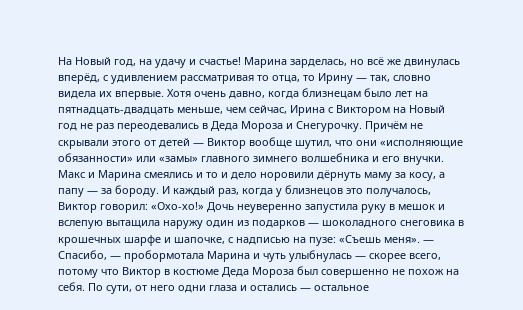На Новый год, на удачу и счастье! Марина зарделась, но всё же двинулась вперёд, с удивлением рассматривая то отца, то Ирину — так, словно видела их впервые. Хотя очень давно, когда близнецам было лет на пятнадцать-двадцать меньше, чем сейчас, Ирина с Виктором на Новый год не раз переодевались в Деда Мороза и Снегурочку. Причём не скрывали этого от детей — Виктор вообще шутил, что они «исполняющие обязанности» или «замы» главного зимнего волшебника и его внучки. Макс и Марина смеялись и то и дело норовили дёрнуть маму за косу, а папу — за бороду. И каждый раз, когда у близнецов это получалось, Виктор говорил: «Охо-хо!» Дочь неуверенно запустила руку в мешок и вслепую вытащила наружу один из подарков — шоколадного снеговика в крошечных шарфе и шапочке, с надписью на пузе: «Съешь меня». — Спасибо, — пробормотала Марина и чуть улыбнулась — скорее всего, потому что Виктор в костюме Деда Мороза был совершенно не похож на себя. По сути, от него одни глаза и остались — остальное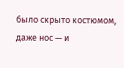было скрыто костюмом, даже нос — и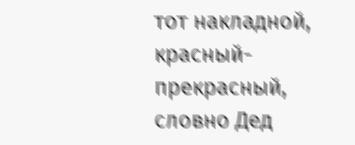тот накладной, красный-прекрасный, словно Дед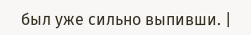был уже сильно выпивши. |